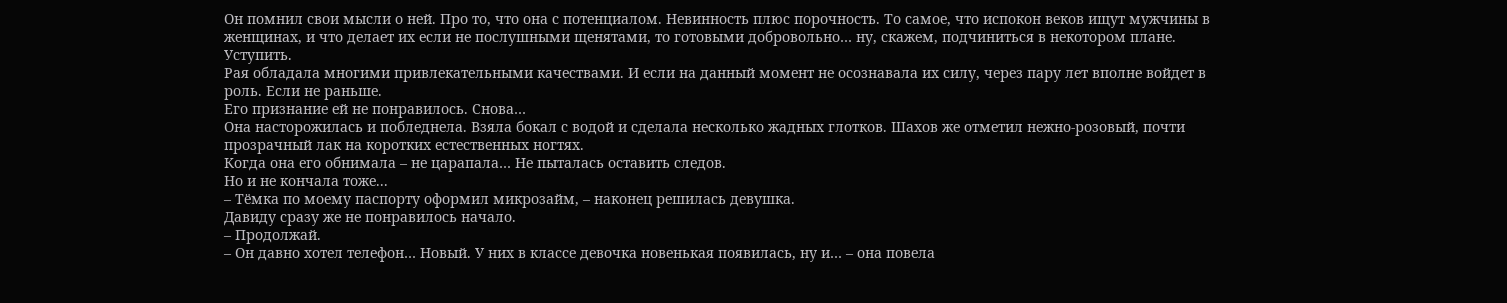Он помнил свои мысли о ней. Про то, что она с потенциалом. Невинность плюс порочность. То самое, что испокон веков ищут мужчины в женщинах, и что делает их если не послушными щенятами, то готовыми добровольно… ну, скажем, подчиниться в некотором плане. Уступить.
Рая обладала многими привлекательными качествами. И если на данный момент не осознавала их силу, через пару лет вполне войдет в роль. Если не раньше.
Его признание ей не понравилось. Снова…
Она насторожилась и побледнела. Взяла бокал с водой и сделала несколько жадных глотков. Шахов же отметил нежно-розовый, почти прозрачный лак на коротких естественных ногтях.
Когда она его обнимала – не царапала… Не пыталась оставить следов.
Но и не кончала тоже...
– Тёмка по моему паспорту оформил микрозайм, – наконец решилась девушка.
Давиду сразу же не понравилось начало.
– Продолжай.
– Он давно хотел телефон… Новый. У них в классе девочка новенькая появилась, ну и… – она повела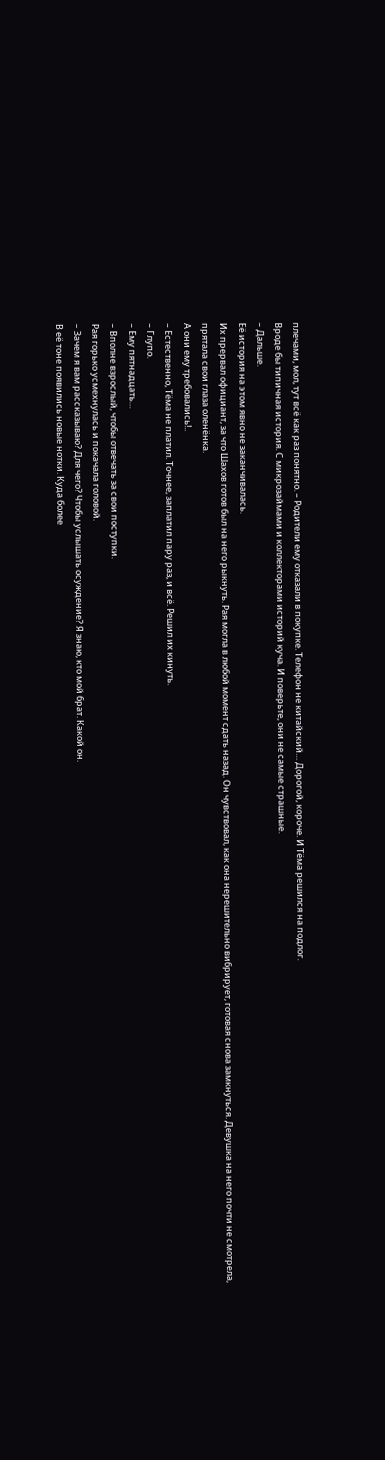плечами, мол, тут всё как раз понятно. – Родители ему отказали в покупке. Телефон не китайский… Дорогой, короче. И Тёма решился на подлог.
Вроде бы типичная история. С микрозаймами и коллекторами историй куча. И поверьте, они не самые страшные.
– Дальше.
Её история на этом явно не заканчивалась.
Их прервал официант, за что Шахов готов был на него рыкнуть. Рая могла в любой момент сдать назад. Он чувствовал, как она нерешительно вибрирует, готовая снова замкнуться. Девушка на него почти не смотрела, прятала свои глаза оленёнка.
А они ему требовались!..
– Естественно, Тёма не платил. Точнее, заплатил пару раз, и всё. Решил их кинуть.
– Глупо.
– Ему пятнадцать…
– Вполне взрослый, чтобы отвечать за свои поступки.
Рая горько усмехнулась и покачала головой.
– Зачем я вам рассказываю? Для чего? Чтобы услышать осуждение? Я знаю, кто мой брат. Какой он.
В её тоне появились новые нотки. Куда более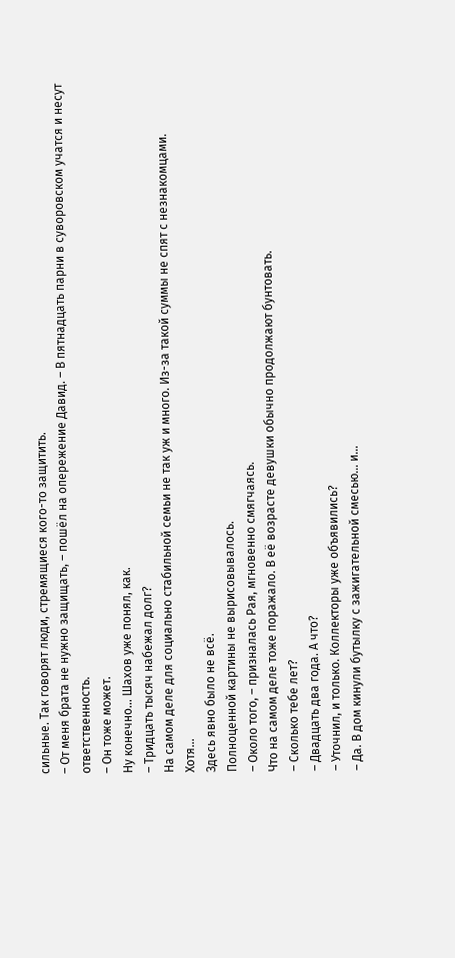сильные. Так говорят люди, стремящиеся кого-то защитить.
– От меня брата не нужно защищать, – пошёл на опережение Давид. – В пятнадцать парни в суворовском учатся и несут ответственность.
– Он тоже может.
Ну конечно… Шахов уже понял, как.
– Тридцать тысяч набежал долг?
На самом деле для социально стабильной семьи не так уж и много. Из-за такой суммы не спят с незнакомцами.
Хотя…
Здесь явно было не всё.
Полноценной картины не вырисовывалось.
– Около того, – призналась Рая, мгновенно смягчаясь.
Что на самом деле тоже поражало. В её возрасте девушки обычно продолжают бунтовать.
– Сколько тебе лет?
– Двадцать два года. А что?
– Уточнил, и только. Коллекторы уже объявились?
– Да. В дом кинули бутылку с зажигательной смесью… и…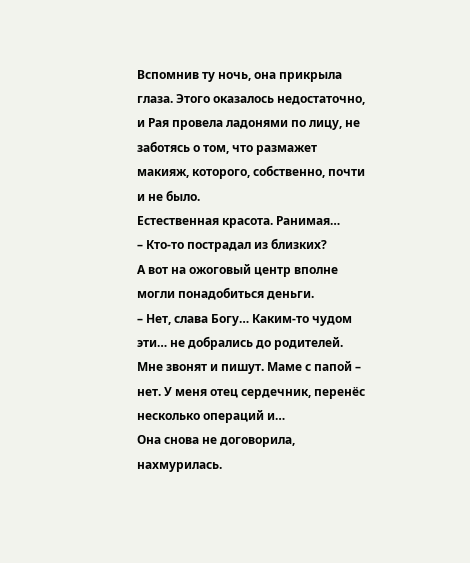Вспомнив ту ночь, она прикрыла глаза. Этого оказалось недостаточно, и Рая провела ладонями по лицу, не заботясь о том, что размажет макияж, которого, собственно, почти и не было.
Естественная красота. Ранимая…
– Кто-то пострадал из близких?
А вот на ожоговый центр вполне могли понадобиться деньги.
– Нет, слава Богу… Каким-то чудом эти… не добрались до родителей. Мне звонят и пишут. Маме с папой – нет. У меня отец сердечник, перенёс несколько операций и…
Она снова не договорила, нахмурилась.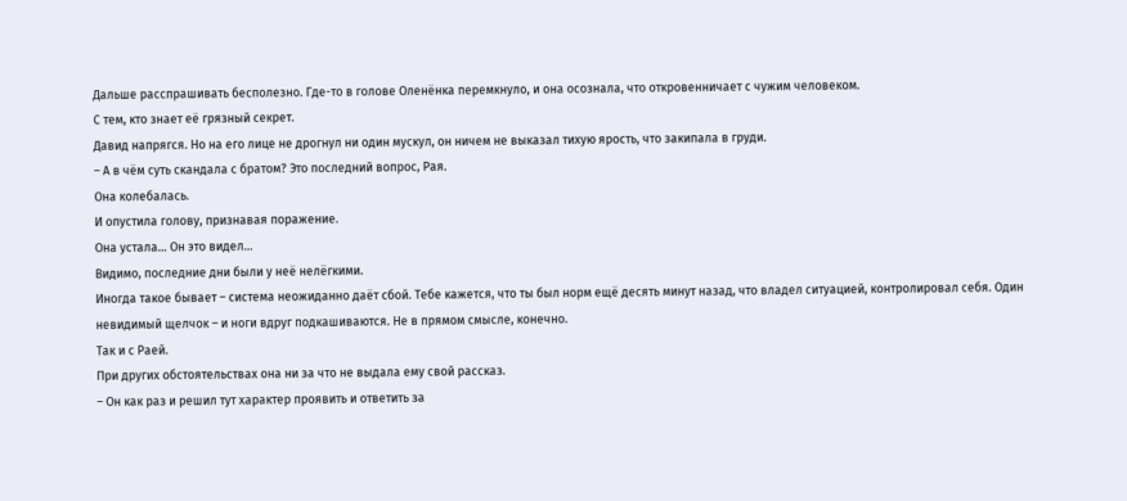Дальше расспрашивать бесполезно. Где-то в голове Оленёнка перемкнуло, и она осознала, что откровенничает с чужим человеком.
С тем, кто знает её грязный секрет.
Давид напрягся. Но на его лице не дрогнул ни один мускул, он ничем не выказал тихую ярость, что закипала в груди.
– А в чём суть скандала с братом? Это последний вопрос, Рая.
Она колебалась.
И опустила голову, признавая поражение.
Она устала… Он это видел…
Видимо, последние дни были у неё нелёгкими.
Иногда такое бывает – система неожиданно даёт сбой. Тебе кажется, что ты был норм ещё десять минут назад, что владел ситуацией, контролировал себя. Один невидимый щелчок – и ноги вдруг подкашиваются. Не в прямом смысле, конечно.
Так и с Раей.
При других обстоятельствах она ни за что не выдала ему свой рассказ.
– Он как раз и решил тут характер проявить и ответить за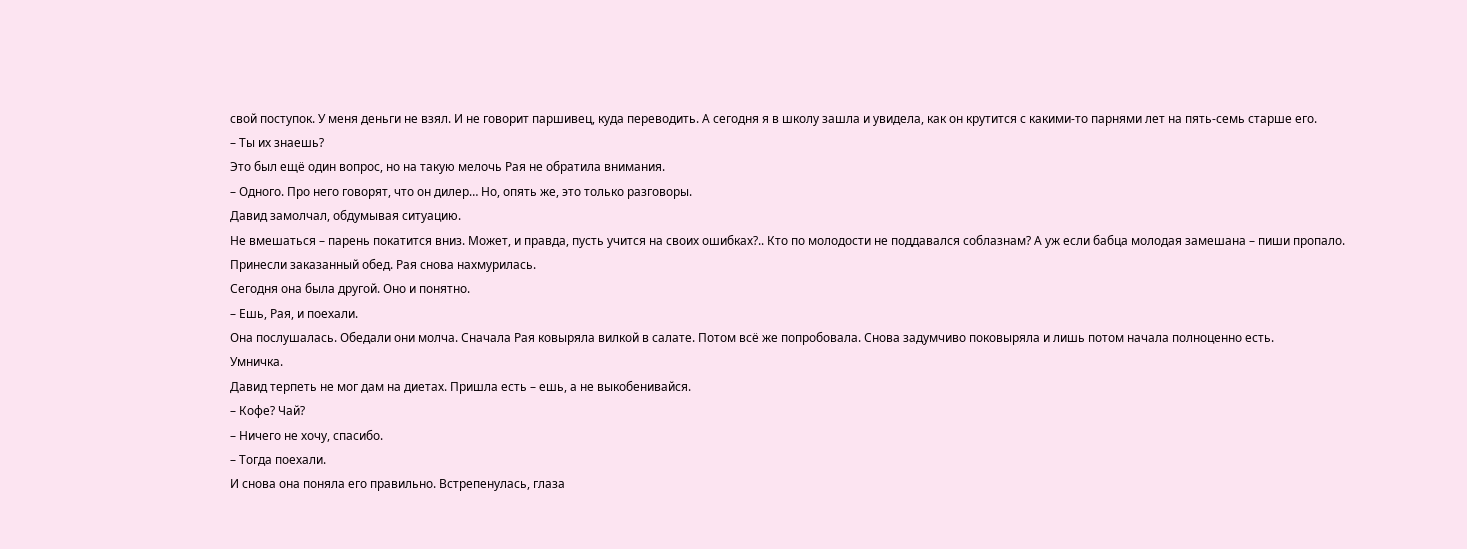свой поступок. У меня деньги не взял. И не говорит паршивец, куда переводить. А сегодня я в школу зашла и увидела, как он крутится с какими-то парнями лет на пять-семь старше его.
– Ты их знаешь?
Это был ещё один вопрос, но на такую мелочь Рая не обратила внимания.
– Одного. Про него говорят, что он дилер… Но, опять же, это только разговоры.
Давид замолчал, обдумывая ситуацию.
Не вмешаться – парень покатится вниз. Может, и правда, пусть учится на своих ошибках?.. Кто по молодости не поддавался соблазнам? А уж если бабца молодая замешана – пиши пропало.
Принесли заказанный обед. Рая снова нахмурилась.
Сегодня она была другой. Оно и понятно.
– Ешь, Рая, и поехали.
Она послушалась. Обедали они молча. Сначала Рая ковыряла вилкой в салате. Потом всё же попробовала. Снова задумчиво поковыряла и лишь потом начала полноценно есть.
Умничка.
Давид терпеть не мог дам на диетах. Пришла есть – ешь, а не выкобенивайся.
– Кофе? Чай?
– Ничего не хочу, спасибо.
– Тогда поехали.
И снова она поняла его правильно. Встрепенулась, глаза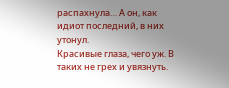распахнула… А он, как идиот последний, в них утонул.
Красивые глаза, чего уж. В таких не грех и увязнуть.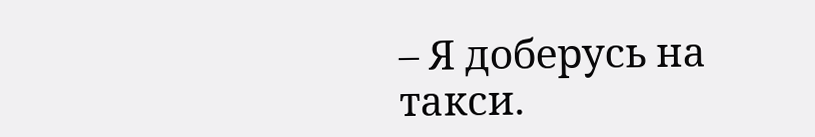– Я доберусь на такси.